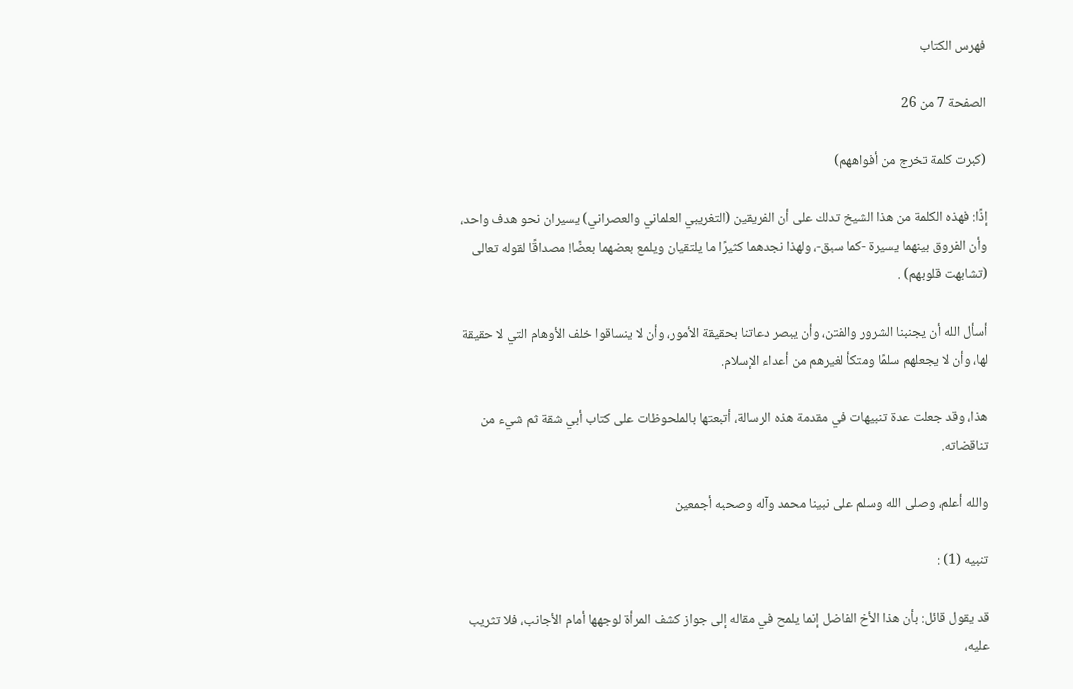فهرس الكتاب

الصفحة 7 من 26

(كبرت كلمة تخرج من أفواههم)

إذًا: فهذه الكلمة من هذا الشيخ تدلك على أن الفريقين (التغريبي العلماني والعصراني) يسيران نحو هدف واحد، وأن الفروق بينهما يسيرة -كما سبق-، ولهذا نجدهما كثيرًا ما يلتقيان ويلمع بعضهما بعضًا! مصداقًا لقوله تعالى (تشابهت قلوبهم) .

أسأل الله أن يجنبنا الشرور والفتن، وأن يبصر دعاتنا بحقيقة الأمور، وأن لا ينساقوا خلف الأوهام التي لا حقيقة لها، وأن لا يجعلهم سلمًا ومتكأ لغيرهم من أعداء الإسلام.

هذا، وقد جعلت عدة تنبيهات في مقدمة هذه الرسالة، أتبعتها بالملحوظات على كتاب أبي شقة ثم شيء من تناقضاته.

والله أعلم، وصلى الله وسلم على نبينا محمد وآله وصحبه أجمعين

تنبيه (1) :

قد يقول قائل: بأن هذا الأخ الفاضل إنما يلمح في مقاله إلى جواز كشف المرأة لوجهها أمام الأجانب، فلا تثريب عليه،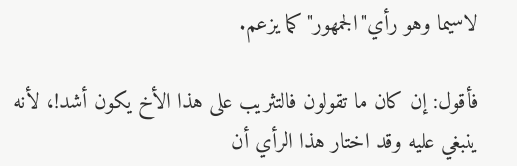لاسيما وهو رأي"الجمهور"كما يزعم.

فأقول: إن كان ما تقولون فالتثريب على هذا الأخ يكون أشد!، لأنه ينبغي عليه وقد اختار هذا الرأي أن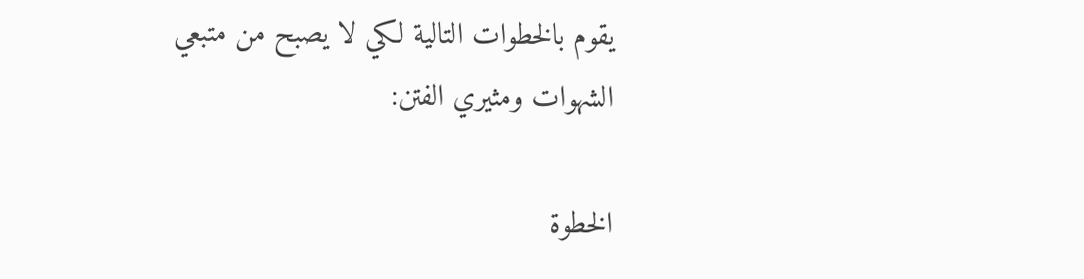يقوم بالخطوات التالية لكي لا يصبح من متبعي الشهوات ومثيري الفتن:

الخطوة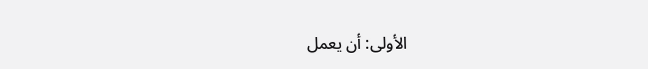الأولى: أن يعمل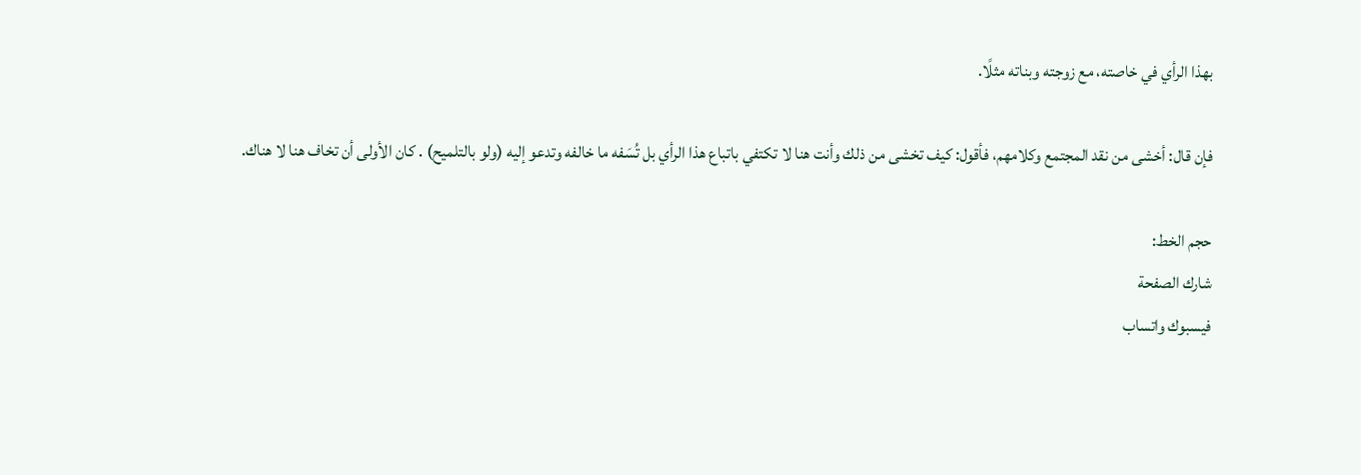بهذا الرأي في خاصته، مع زوجته وبناته مثلًا.

فإن قال: أخشى من نقد المجتمع وكلامهم، فأقول: كيف تخشى من ذلك وأنت هنا لا تكتفي باتباع هذا الرأي بل تُسَفه ما خالفه وتدعو إليه (ولو بالتلميح) . كان الأولى أن تخاف هنا لا هناك.

حجم الخط:
شارك الصفحة
فيسبوك واتساب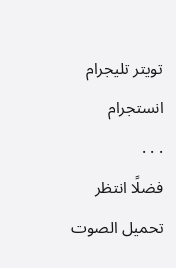تويتر تليجرام انستجرام
. . .
فضلًا انتظر تحميل الصوت